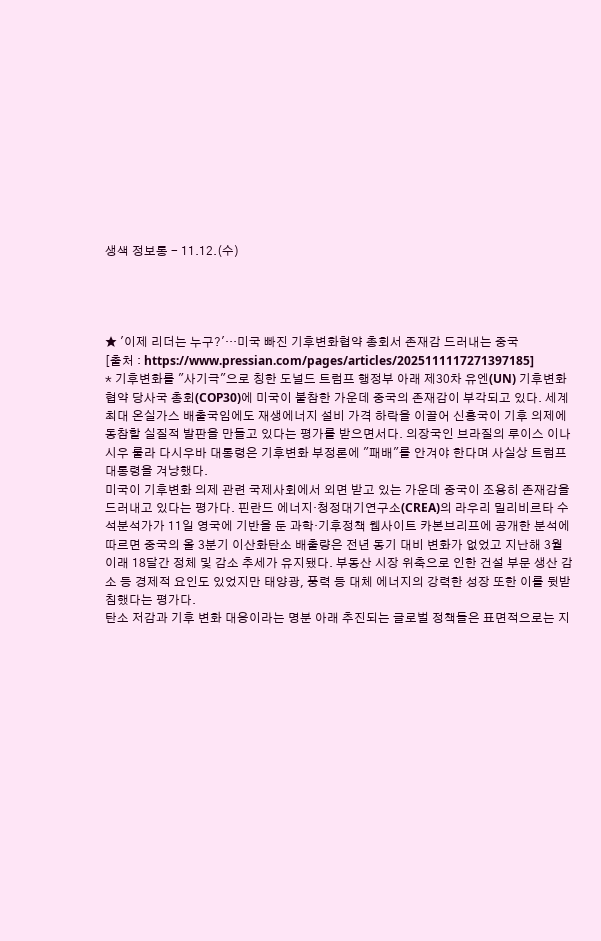생색 정보통 - 11.12.(수)




★ '이제 리더는 누구?'…미국 빠진 기후변화협약 총회서 존재감 드러내는 중국
[출처 : https://www.pressian.com/pages/articles/2025111117271397185]
* 기후변화를 "사기극"으로 칭한 도널드 트럼프 행정부 아래 제30차 유엔(UN) 기후변화협약 당사국 총회(COP30)에 미국이 불참한 가운데 중국의 존재감이 부각되고 있다. 세계 최대 온실가스 배출국임에도 재생에너지 설비 가격 하락을 이끌어 신흥국이 기후 의제에 동참할 실질적 발판을 만들고 있다는 평가를 받으면서다. 의장국인 브라질의 루이스 이나시우 룰라 다시우바 대통령은 기후변화 부정론에 "패배"를 안겨야 한다며 사실상 트럼프 대통령을 겨냥했다.
미국이 기후변화 의제 관련 국제사회에서 외면 받고 있는 가운데 중국이 조용히 존재감을 드러내고 있다는 평가다. 핀란드 에너지·청정대기연구소(CREA)의 라우리 밀리비르타 수석분석가가 11일 영국에 기반을 둔 과학·기후정책 웹사이트 카본브리프에 공개한 분석에 따르면 중국의 올 3분기 이산화탄소 배출량은 전년 동기 대비 변화가 없었고 지난해 3월 이래 18달간 정체 및 감소 추세가 유지됐다. 부동산 시장 위축으로 인한 건설 부문 생산 감소 등 경제적 요인도 있었지만 태양광, 풍력 등 대체 에너지의 강력한 성장 또한 이를 뒷받침했다는 평가다.
탄소 저감과 기후 변화 대응이라는 명분 아래 추진되는 글로벌 정책들은 표면적으로는 지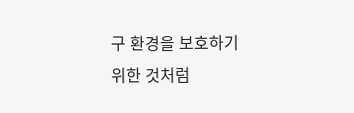구 환경을 보호하기 위한 것처럼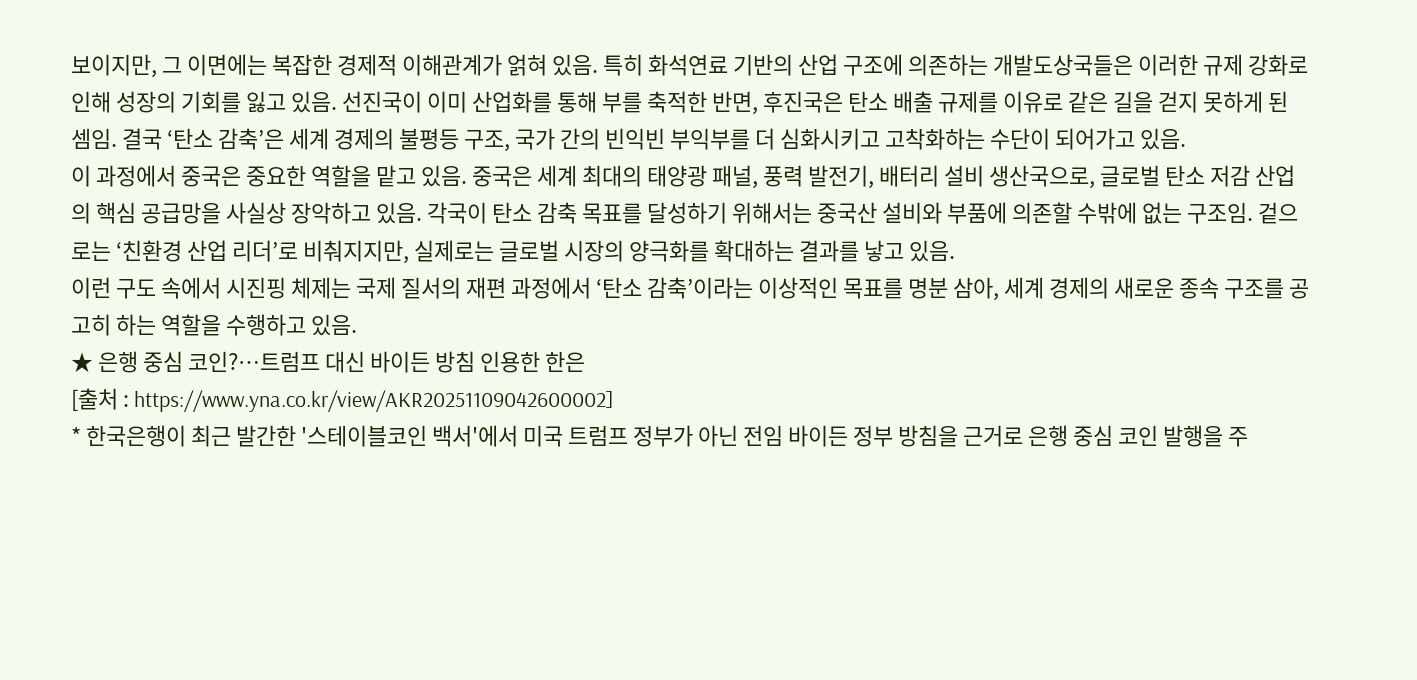보이지만, 그 이면에는 복잡한 경제적 이해관계가 얽혀 있음. 특히 화석연료 기반의 산업 구조에 의존하는 개발도상국들은 이러한 규제 강화로 인해 성장의 기회를 잃고 있음. 선진국이 이미 산업화를 통해 부를 축적한 반면, 후진국은 탄소 배출 규제를 이유로 같은 길을 걷지 못하게 된 셈임. 결국 ‘탄소 감축’은 세계 경제의 불평등 구조, 국가 간의 빈익빈 부익부를 더 심화시키고 고착화하는 수단이 되어가고 있음.
이 과정에서 중국은 중요한 역할을 맡고 있음. 중국은 세계 최대의 태양광 패널, 풍력 발전기, 배터리 설비 생산국으로, 글로벌 탄소 저감 산업의 핵심 공급망을 사실상 장악하고 있음. 각국이 탄소 감축 목표를 달성하기 위해서는 중국산 설비와 부품에 의존할 수밖에 없는 구조임. 겉으로는 ‘친환경 산업 리더’로 비춰지지만, 실제로는 글로벌 시장의 양극화를 확대하는 결과를 낳고 있음.
이런 구도 속에서 시진핑 체제는 국제 질서의 재편 과정에서 ‘탄소 감축’이라는 이상적인 목표를 명분 삼아, 세계 경제의 새로운 종속 구조를 공고히 하는 역할을 수행하고 있음.
★ 은행 중심 코인?…트럼프 대신 바이든 방침 인용한 한은
[출처 : https://www.yna.co.kr/view/AKR20251109042600002]
* 한국은행이 최근 발간한 '스테이블코인 백서'에서 미국 트럼프 정부가 아닌 전임 바이든 정부 방침을 근거로 은행 중심 코인 발행을 주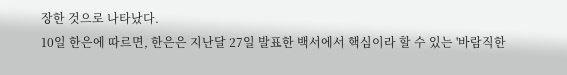장한 것으로 나타났다.
10일 한은에 따르면, 한은은 지난달 27일 발표한 백서에서 핵심이라 할 수 있는 '바람직한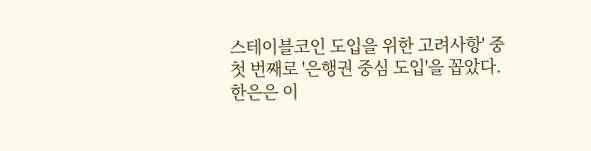스테이블코인 도입을 위한 고려사항' 중 첫 번째로 '은행권 중심 도입'을 꼽았다.
한은은 이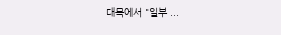대목에서 "일부 ...